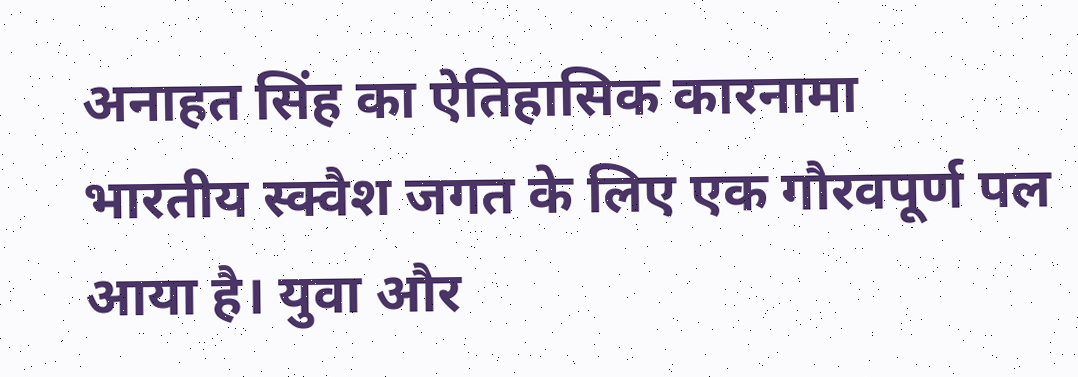अनाहत सिंह का ऐतिहासिक कारनामा
भारतीय स्क्वैश जगत के लिए एक गौरवपूर्ण पल आया है। युवा और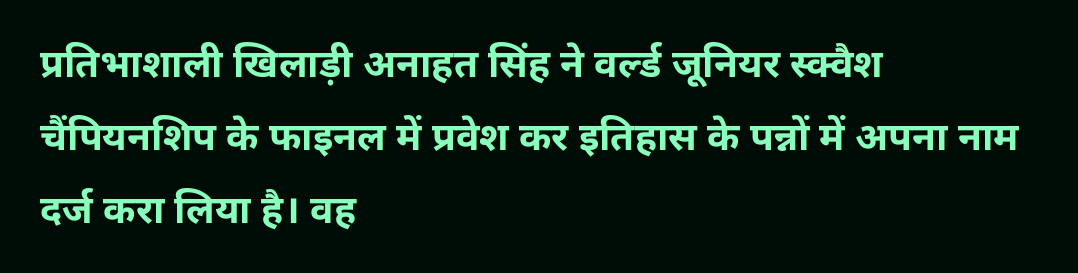प्रतिभाशाली खिलाड़ी अनाहत सिंह ने वर्ल्ड जूनियर स्क्वैश चैंपियनशिप के फाइनल में प्रवेश कर इतिहास के पन्नों में अपना नाम दर्ज करा लिया है। वह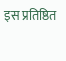इस प्रतिष्ठित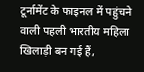टूर्नामेंट के फाइनल में पहुंचने वाली पहली भारतीय महिला खिलाड़ी बन गई हैं,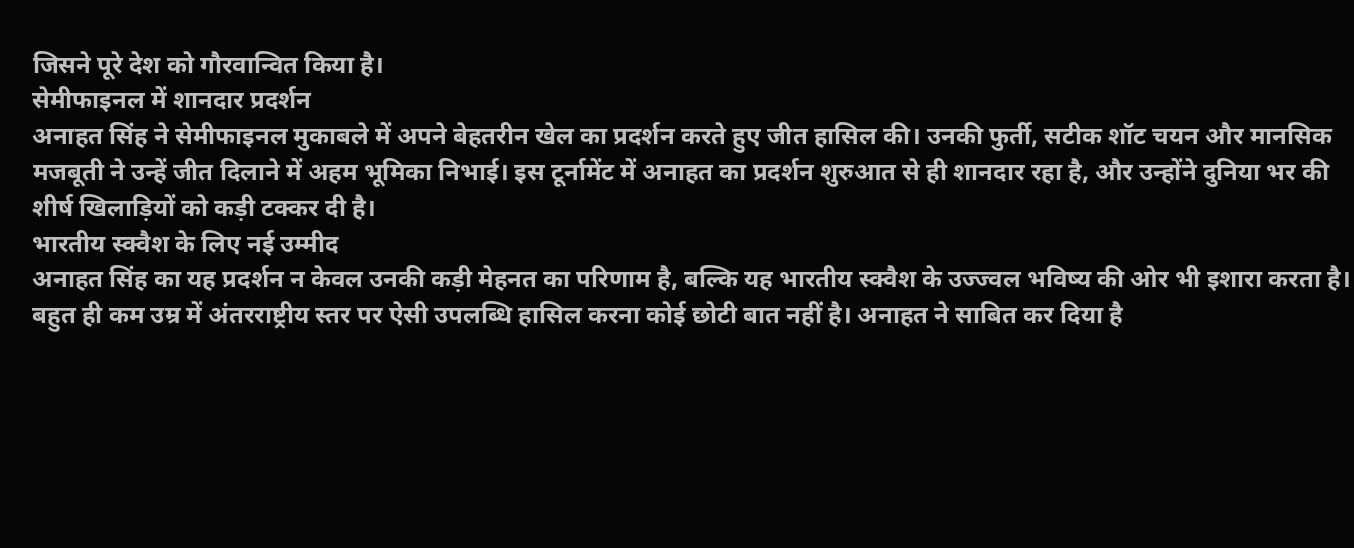जिसने पूरे देश को गौरवान्वित किया है।
सेमीफाइनल में शानदार प्रदर्शन
अनाहत सिंह ने सेमीफाइनल मुकाबले में अपने बेहतरीन खेल का प्रदर्शन करते हुए जीत हासिल की। उनकी फुर्ती, सटीक शॉट चयन और मानसिक मजबूती ने उन्हें जीत दिलाने में अहम भूमिका निभाई। इस टूर्नामेंट में अनाहत का प्रदर्शन शुरुआत से ही शानदार रहा है, और उन्होंने दुनिया भर की शीर्ष खिलाड़ियों को कड़ी टक्कर दी है।
भारतीय स्क्वैश के लिए नई उम्मीद
अनाहत सिंह का यह प्रदर्शन न केवल उनकी कड़ी मेहनत का परिणाम है, बल्कि यह भारतीय स्क्वैश के उज्ज्वल भविष्य की ओर भी इशारा करता है। बहुत ही कम उम्र में अंतरराष्ट्रीय स्तर पर ऐसी उपलब्धि हासिल करना कोई छोटी बात नहीं है। अनाहत ने साबित कर दिया है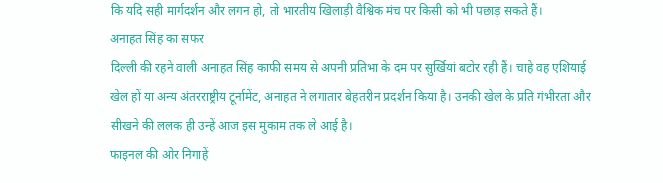कि यदि सही मार्गदर्शन और लगन हो, तो भारतीय खिलाड़ी वैश्विक मंच पर किसी को भी पछाड़ सकते हैं।
अनाहत सिंह का सफर
दिल्ली की रहने वाली अनाहत सिंह काफी समय से अपनी प्रतिभा के दम पर सुर्खियां बटोर रही हैं। चाहे वह एशियाई खेल हों या अन्य अंतरराष्ट्रीय टूर्नामेंट, अनाहत ने लगातार बेहतरीन प्रदर्शन किया है। उनकी खेल के प्रति गंभीरता और सीखने की ललक ही उन्हें आज इस मुकाम तक ले आई है।
फाइनल की ओर निगाहें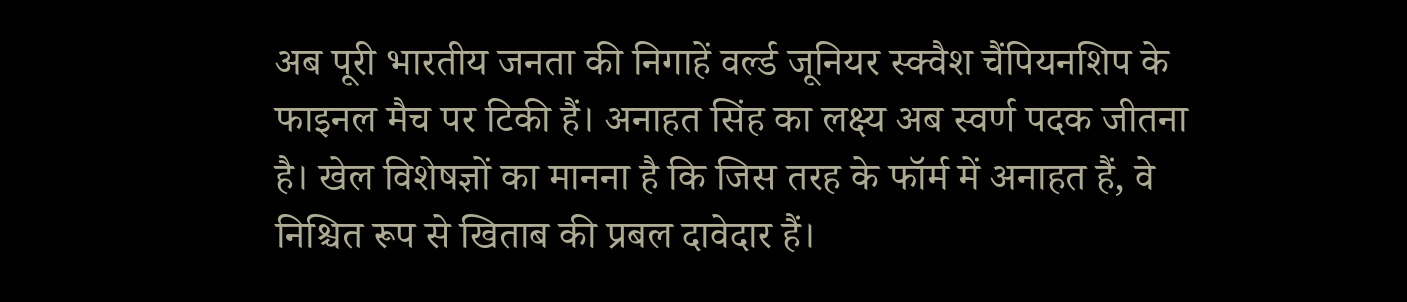अब पूरी भारतीय जनता की निगाहें वर्ल्ड जूनियर स्क्वैश चैंपियनशिप के फाइनल मैच पर टिकी हैं। अनाहत सिंह का लक्ष्य अब स्वर्ण पदक जीतना है। खेल विशेषज्ञों का मानना है कि जिस तरह के फॉर्म में अनाहत हैं, वे निश्चित रूप से खिताब की प्रबल दावेदार हैं।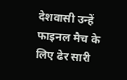देशवासी उन्हें फाइनल मैच के लिए ढेर सारी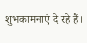शुभकामनाएं दे रहे हैं।